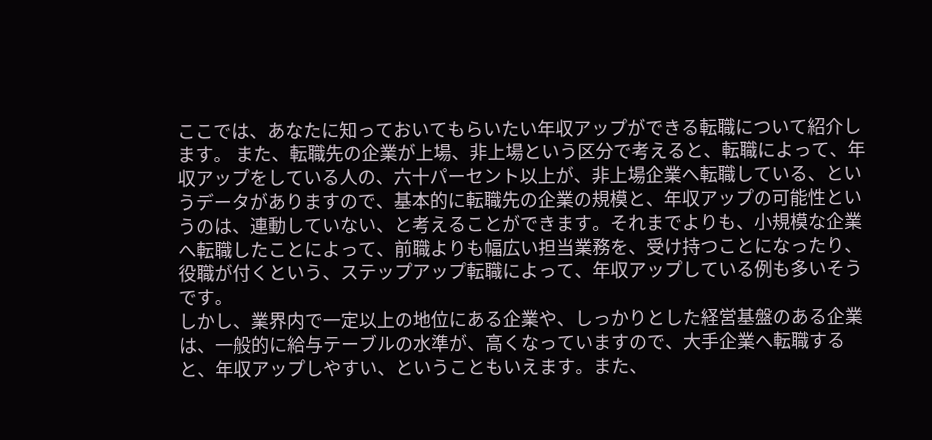ここでは、あなたに知っておいてもらいたい年収アップができる転職について紹介します。 また、転職先の企業が上場、非上場という区分で考えると、転職によって、年収アップをしている人の、六十パーセント以上が、非上場企業へ転職している、というデータがありますので、基本的に転職先の企業の規模と、年収アップの可能性というのは、連動していない、と考えることができます。それまでよりも、小規模な企業へ転職したことによって、前職よりも幅広い担当業務を、受け持つことになったり、役職が付くという、ステップアップ転職によって、年収アップしている例も多いそうです。
しかし、業界内で一定以上の地位にある企業や、しっかりとした経営基盤のある企業は、一般的に給与テーブルの水準が、高くなっていますので、大手企業へ転職すると、年収アップしやすい、ということもいえます。また、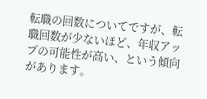転職の回数についてですが、転職回数が少ないほど、年収アップの可能性が高い、という傾向があります。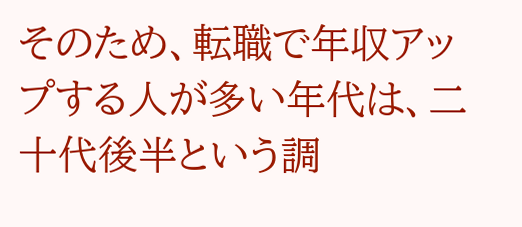そのため、転職で年収アップする人が多い年代は、二十代後半という調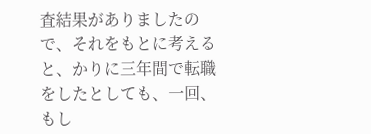査結果がありましたので、それをもとに考えると、かりに三年間で転職をしたとしても、一回、もし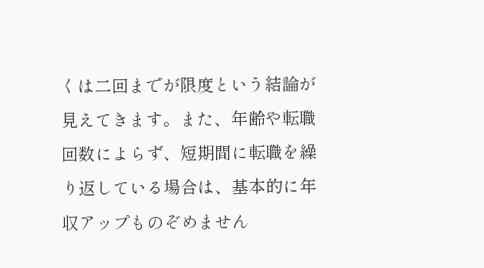くは二回までが限度という結論が見えてきます。また、年齢や転職回数によらず、短期間に転職を繰り返している場合は、基本的に年収アップものぞめません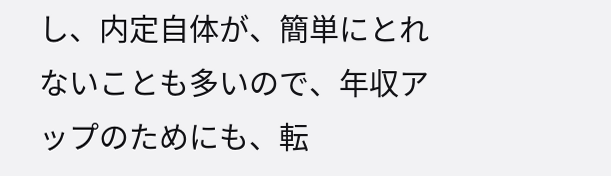し、内定自体が、簡単にとれないことも多いので、年収アップのためにも、転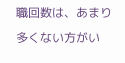職回数は、あまり多くない方がい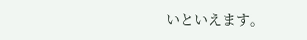いといえます。